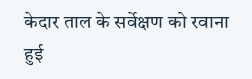केदार ताल के सर्वेक्षण को रवाना हुई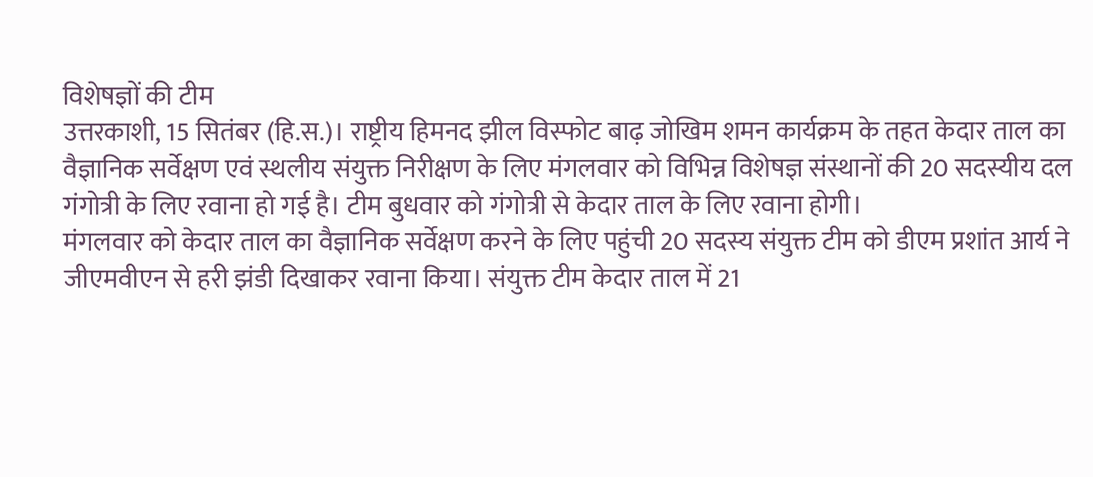विशेषज्ञों की टीम
उत्तरकाशी, 15 सितंबर (हि.स.)। राष्ट्रीय हिमनद झील विस्फोट बाढ़ जोखिम शमन कार्यक्रम के तहत केदार ताल का वैज्ञानिक सर्वेक्षण एवं स्थलीय संयुक्त निरीक्षण के लिए मंगलवार को विभिन्न विशेषज्ञ संस्थानों की 20 सदस्यीय दल गंगोत्री के लिए रवाना हो गई है। टीम बुधवार को गंगोत्री से केदार ताल के लिए रवाना होगी।
मंगलवार को केदार ताल का वैज्ञानिक सर्वेक्षण करने के लिए पहुंची 20 सदस्य संयुक्त टीम को डीएम प्रशांत आर्य ने जीएमवीएन से हरी झंडी दिखाकर रवाना किया। संयुक्त टीम केदार ताल में 21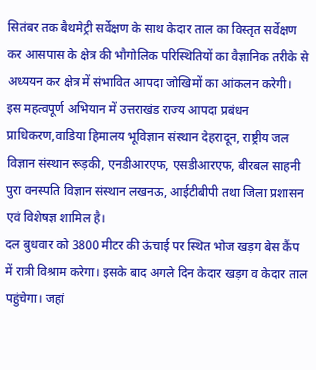सितंबर तक बैथमेट्री सर्वेक्षण के साथ केदार ताल का विस्तृत सर्वेक्षण कर आसपास के क्षेत्र की भौगोलिक परिस्थितियों का वैज्ञानिक तरीके से अध्ययन कर क्षेत्र में संभावित आपदा जोखिमों का आंकलन करेगी।
इस महत्वपूर्ण अभियान में उत्तराखंड राज्य आपदा प्रबंधन प्राधिकरण,वाडिया हिमालय भूविज्ञान संस्थान देहरादून, राष्ट्रीय जल विज्ञान संस्थान रूड़की, एनडीआरएफ, एसडीआरएफ, बीरबल साहनी पुरा वनस्पति विज्ञान संस्थान लखनऊ, आईटीबीपी तथा जिला प्रशासन एवं विशेषज्ञ शामिल है।
दल बुधवार को 3800 मीटर की ऊंचाई पर स्थित भोज खड़ग बेस कैंप में रात्री विश्राम करेगा। इसके बाद अगले दिन केदार खड़ग व केदार ताल पहुंचेगा। जहां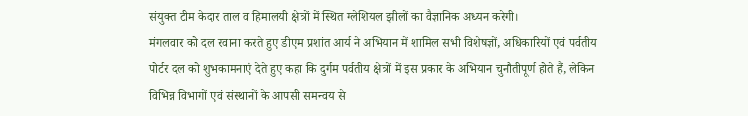संयुक्त टीम केदार ताल व हिमालयी क्षेत्रों में स्थित ग्लेशियल झीलों का वैज्ञानिक अध्यन करेगी।
मंगलवार को दल रवाना करते हुए डीएम प्रशांत आर्य ने अभियान में शामिल सभी विशेषज्ञों, अधिकारियों एवं पर्वतीय पोर्टर दल को शुभकामनाएं देते हुए कहा कि दुर्गम पर्वतीय क्षेत्रों में इस प्रकार के अभियान चुनौतीपूर्ण होते हैं, लेकिन विभिन्न विभागों एवं संस्थानों के आपसी समन्वय से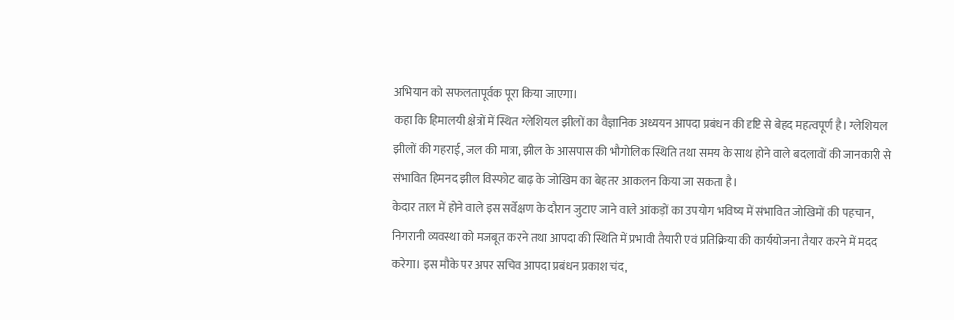अभियान को सफलतापूर्वक पूरा किया जाएगा।
कहा कि हिमालयी क्षेत्रों में स्थित ग्लेशियल झीलों का वैज्ञानिक अध्ययन आपदा प्रबंधन की दृष्टि से बेहद महत्वपूर्ण है। ग्लेशियल झीलों की गहराई, जल की मात्रा, झील के आसपास की भौगोलिक स्थिति तथा समय के साथ होने वाले बदलावों की जानकारी से संभावित हिमनद झील विस्फोट बाढ़ के जोखिम का बेहतर आकलन किया जा सकता है।
केदार ताल में होने वाले इस सर्वेक्षण के दौरान जुटाए जाने वाले आंकड़ों का उपयोग भविष्य में संभावित जोखिमों की पहचान, निगरानी व्यवस्था को मजबूत करने तथा आपदा की स्थिति में प्रभावी तैयारी एवं प्रतिक्रिया की कार्ययोजना तैयार करने में मदद करेगा। इस मौके पर अपर सचिव आपदा प्रबंधन प्रकाश चंद,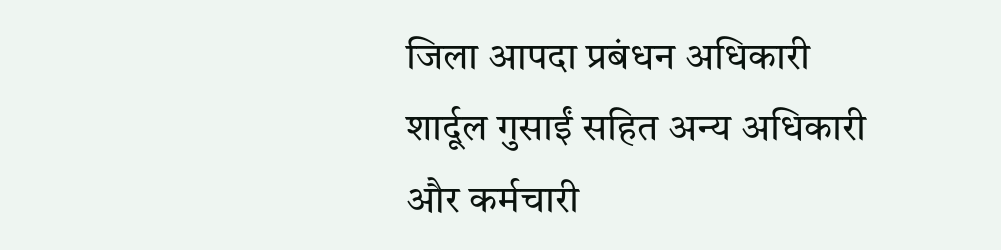जिला आपदा प्रबंधन अधिकारी शार्दूल गुसाईं सहित अन्य अधिकारी और कर्मचारी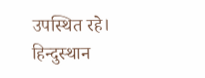उपस्थित रहे।
हिन्दुस्थान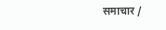समाचार /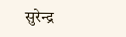सुरेन्द्र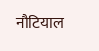नौटियाल